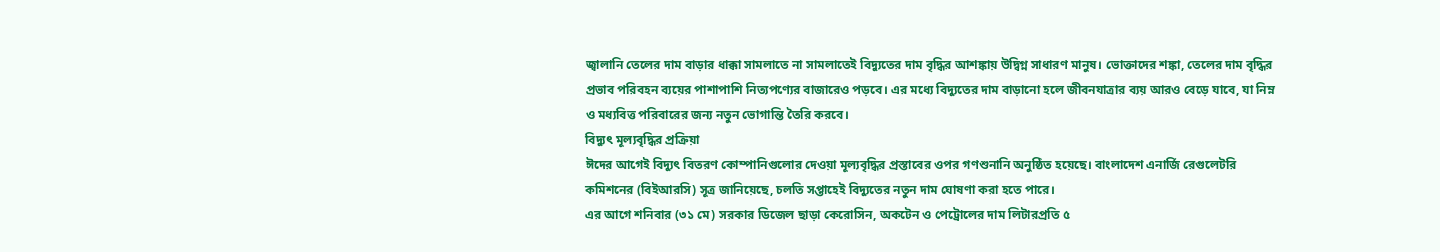জ্বালানি তেলের দাম বাড়ার ধাক্কা সামলাতে না সামলাতেই বিদ্যুতের দাম বৃদ্ধির আশঙ্কায় উদ্বিগ্ন সাধারণ মানুষ। ভোক্তাদের শঙ্কা, তেলের দাম বৃদ্ধির প্রভাব পরিবহন ব্যয়ের পাশাপাশি নিত্যপণ্যের বাজারেও পড়বে। এর মধ্যে বিদ্যুতের দাম বাড়ানো হলে জীবনযাত্রার ব্যয় আরও বেড়ে যাবে, যা নিম্ন ও মধ্যবিত্ত পরিবারের জন্য নতুন ভোগান্তি তৈরি করবে।
বিদ্যুৎ মূল্যবৃদ্ধির প্রক্রিয়া
ঈদের আগেই বিদ্যুৎ বিতরণ কোম্পানিগুলোর দেওয়া মূল্যবৃদ্ধির প্রস্তাবের ওপর গণশুনানি অনুষ্ঠিত হয়েছে। বাংলাদেশ এনার্জি রেগুলেটরি কমিশনের (বিইআরসি) সূত্র জানিয়েছে, চলতি সপ্তাহেই বিদ্যুতের নতুন দাম ঘোষণা করা হতে পারে।
এর আগে শনিবার (৩১ মে) সরকার ডিজেল ছাড়া কেরোসিন, অকটেন ও পেট্রোলের দাম লিটারপ্রতি ৫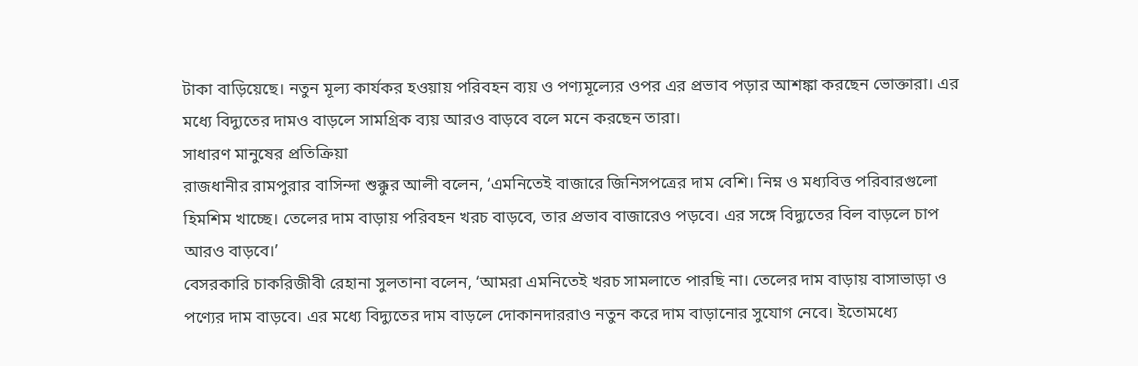টাকা বাড়িয়েছে। নতুন মূল্য কার্যকর হওয়ায় পরিবহন ব্যয় ও পণ্যমূল্যের ওপর এর প্রভাব পড়ার আশঙ্কা করছেন ভোক্তারা। এর মধ্যে বিদ্যুতের দামও বাড়লে সামগ্রিক ব্যয় আরও বাড়বে বলে মনে করছেন তারা।
সাধারণ মানুষের প্রতিক্রিয়া
রাজধানীর রামপুরার বাসিন্দা শুক্কুর আলী বলেন, ‘এমনিতেই বাজারে জিনিসপত্রের দাম বেশি। নিম্ন ও মধ্যবিত্ত পরিবারগুলো হিমশিম খাচ্ছে। তেলের দাম বাড়ায় পরিবহন খরচ বাড়বে, তার প্রভাব বাজারেও পড়বে। এর সঙ্গে বিদ্যুতের বিল বাড়লে চাপ আরও বাড়বে।’
বেসরকারি চাকরিজীবী রেহানা সুলতানা বলেন, ‘আমরা এমনিতেই খরচ সামলাতে পারছি না। তেলের দাম বাড়ায় বাসাভাড়া ও পণ্যের দাম বাড়বে। এর মধ্যে বিদ্যুতের দাম বাড়লে দোকানদাররাও নতুন করে দাম বাড়ানোর সুযোগ নেবে। ইতোমধ্যে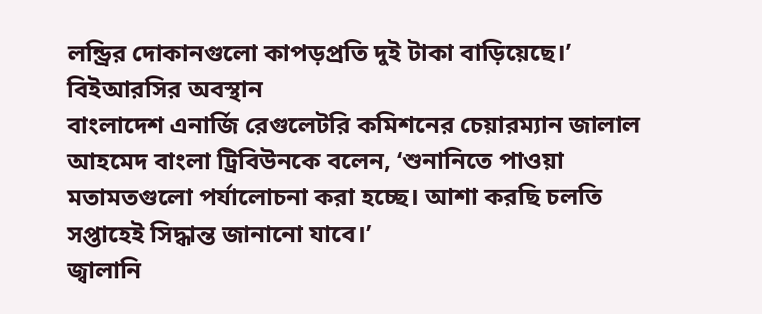লন্ড্রির দোকানগুলো কাপড়প্রতি দুই টাকা বাড়িয়েছে।’
বিইআরসির অবস্থান
বাংলাদেশ এনার্জি রেগুলেটরি কমিশনের চেয়ারম্যান জালাল আহমেদ বাংলা ট্রিবিউনকে বলেন, ‘শুনানিতে পাওয়া মতামতগুলো পর্যালোচনা করা হচ্ছে। আশা করছি চলতি সপ্তাহেই সিদ্ধান্ত জানানো যাবে।’
জ্বালানি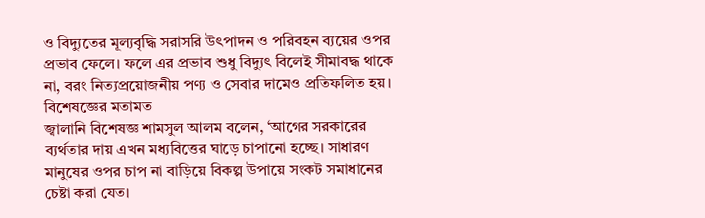ও বিদ্যুতের মূল্যবৃদ্ধি সরাসরি উৎপাদন ও পরিবহন ব্যয়ের ওপর প্রভাব ফেলে। ফলে এর প্রভাব শুধু বিদ্যুৎ বিলেই সীমাবদ্ধ থাকে না, বরং নিত্যপ্রয়োজনীয় পণ্য ও সেবার দামেও প্রতিফলিত হয়।
বিশেষজ্ঞের মতামত
জ্বালানি বিশেষজ্ঞ শামসুল আলম বলেন, ‘আগের সরকারের ব্যর্থতার দায় এখন মধ্যবিত্তের ঘাড়ে চাপানো হচ্ছে। সাধারণ মানুষের ওপর চাপ না বাড়িয়ে বিকল্প উপায়ে সংকট সমাধানের চেষ্টা করা যেত।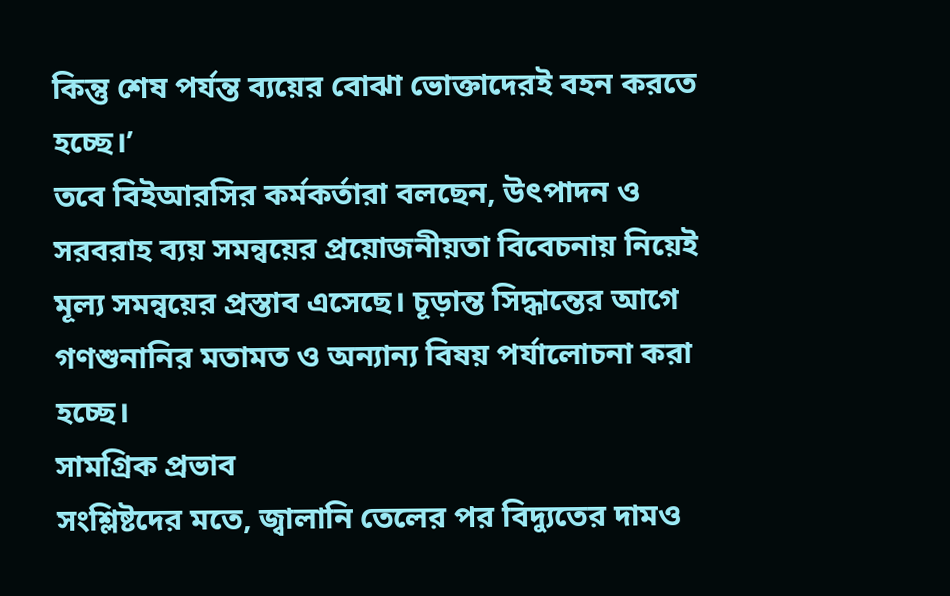কিন্তু শেষ পর্যন্ত ব্যয়ের বোঝা ভোক্তাদেরই বহন করতে হচ্ছে।’
তবে বিইআরসির কর্মকর্তারা বলছেন, উৎপাদন ও সরবরাহ ব্যয় সমন্বয়ের প্রয়োজনীয়তা বিবেচনায় নিয়েই মূল্য সমন্বয়ের প্রস্তাব এসেছে। চূড়ান্ত সিদ্ধান্তের আগে গণশুনানির মতামত ও অন্যান্য বিষয় পর্যালোচনা করা হচ্ছে।
সামগ্রিক প্রভাব
সংশ্লিষ্টদের মতে, জ্বালানি তেলের পর বিদ্যুতের দামও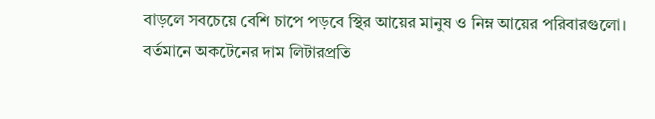বাড়লে সবচেয়ে বেশি চাপে পড়বে স্থির আয়ের মানুষ ও নিম্ন আয়ের পরিবারগুলো।
বর্তমানে অকটেনের দাম লিটারপ্রতি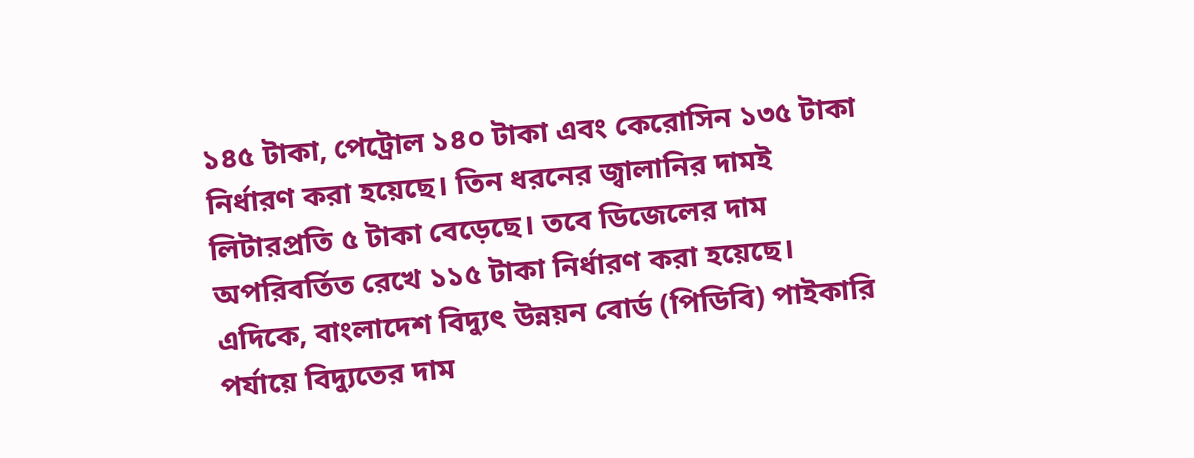১৪৫ টাকা, পেট্রোল ১৪০ টাকা এবং কেরোসিন ১৩৫ টাকা নির্ধারণ করা হয়েছে। তিন ধরনের জ্বালানির দামই লিটারপ্রতি ৫ টাকা বেড়েছে। তবে ডিজেলের দাম অপরিবর্তিত রেখে ১১৫ টাকা নির্ধারণ করা হয়েছে।
এদিকে, বাংলাদেশ বিদ্যুৎ উন্নয়ন বোর্ড (পিডিবি) পাইকারি পর্যায়ে বিদ্যুতের দাম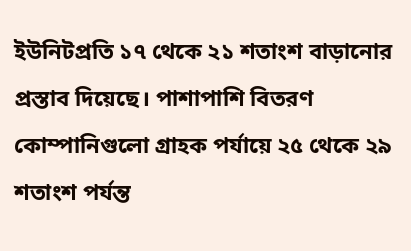ইউনিটপ্রতি ১৭ থেকে ২১ শতাংশ বাড়ানোর প্রস্তাব দিয়েছে। পাশাপাশি বিতরণ কোম্পানিগুলো গ্রাহক পর্যায়ে ২৫ থেকে ২৯ শতাংশ পর্যন্ত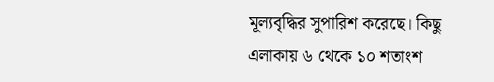মূল্যবৃদ্ধির সুপারিশ করেছে। কিছু এলাকায় ৬ থেকে ১০ শতাংশ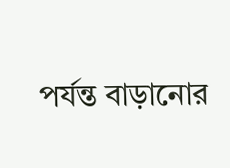পর্যন্ত বাড়ানোর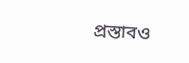প্রস্তাবও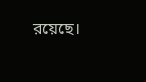রয়েছে।